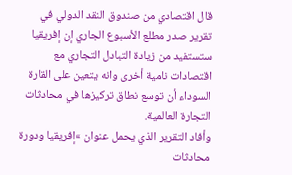قال اقتصادي من صندوق النقد الدولي في تقرير صدر مطلع الأسبوع الجاري إن إفريقيا ستستفيد من زيادة التبادل التجاري مع اقتصادات نامية أخرى وانه يتعين على القارة السوداء أن توسع نطاق تركيزها في محادثات التجارة العالمية.
وأفاد التقرير الذي يحمل عنوان »إفريقيا ودورة محادثات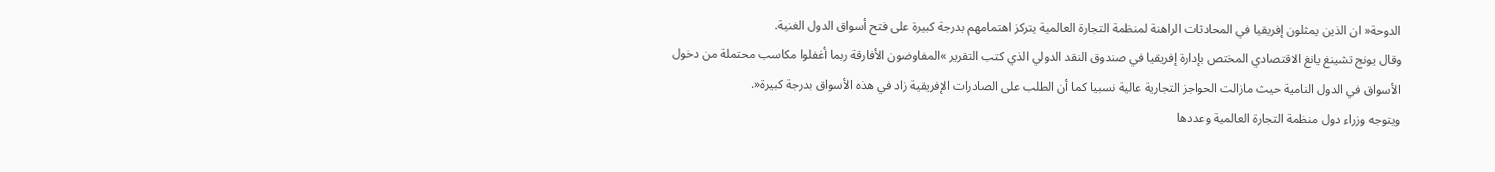الدوحة« ان الذين يمثلون إفريقيا في المحادثات الراهنة لمنظمة التجارة العالمية يتركز اهتمامهم بدرجة كبيرة على فتح أسواق الدول الغنية.
وقال يونج تشينغ يانغ الاقتصادي المختص بإدارة إفريقيا في صندوق النقد الدولي الذي كتب التقرير »المفاوضون الأفارقة ربما أغفلوا مكاسب محتملة من دخول الأسواق في الدول النامية حيث مازالت الحواجز التجارية عالية نسبيا كما أن الطلب على الصادرات الإفريقية زاد في هذه الأسواق بدرجة كبيرة«.
ويتوجه وزراء دول منظمة التجارة العالمية وعددها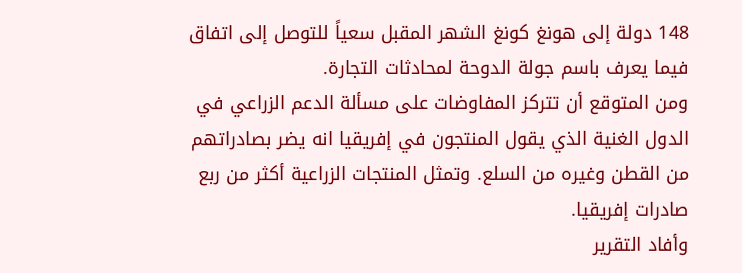148 دولة إلى هونغ كونغ الشهر المقبل سعياً للتوصل إلى اتفاق فيما يعرف باسم جولة الدوحة لمحادثات التجارة.
ومن المتوقع أن تتركز المفاوضات على مسألة الدعم الزراعي في الدول الغنية الذي يقول المنتجون في إفريقيا انه يضر بصادراتهم من القطن وغيره من السلع. وتمثل المنتجات الزراعية أكثر من ربع صادرات إفريقيا.
وأفاد التقرير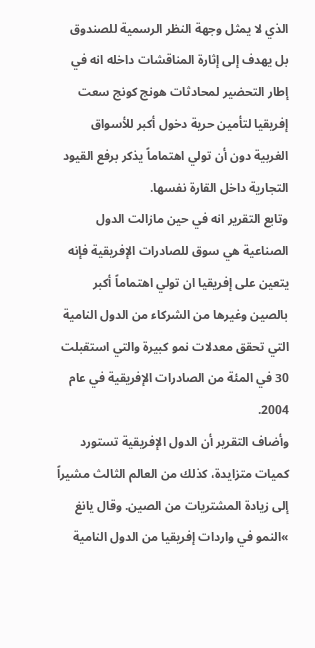الذي لا يمثل وجهة النظر الرسمية للصندوق بل يهدف إلى إثارة المناقشات داخله انه في إطار التحضير لمحادثات هونج كونج سعت إفريقيا لتأمين حرية دخول أكبر للأسواق الغربية دون أن تولي اهتماماً يذكر برفع القيود التجارية داخل القارة نفسها.
وتابع التقرير انه في حين مازالت الدول الصناعية هي سوق للصادرات الإفريقية فإنه يتعين على إفريقيا ان تولي اهتماماً أكبر بالصين وغيرها من الشركاء من الدول النامية التي تحقق معدلات نمو كبيرة والتي استقبلت 30 في المئة من الصادرات الإفريقية في عام 2004.
وأضاف التقرير أن الدول الإفريقية تستورد كميات متزايدة، كذلك من العالم الثالث مشيراً إلى زيادة المشتريات من الصين. وقال يانغ »النمو في واردات إفريقيا من الدول النامية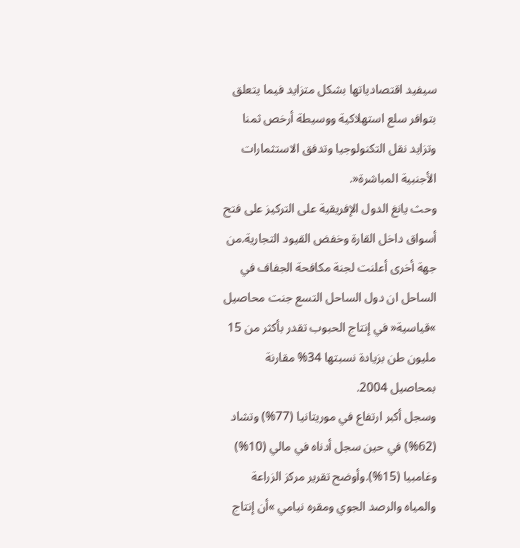سيفيد اقتصادياتها بشكل متزايد فيما يتعلق بتوافر سلع استهلاكية ووسيطة أرخص ثمنا وتزايد نقل التكنولوجيا وتدفق الاستثمارات الأجنبية المباشرة«.
وحث يانغ الدول الإفريقية على التركيز على فتح أسواق داخل القارة وخفض القيود التجارية.من جهة أخرى أعلنت لجنة مكافحة الجفاف في الساحل ان دول الساحل التسع جنت محاصيل »قياسية« في إنتاج الحبوب تقدر بأكثر من 15 مليون طن بزيادة نسبتها 34% مقارنة بمحاصيل 2004.
وسجل أكبر ارتفاع في موريتانيا (77%) وتشاد (62%) في حين سجل أدناه في مالي (10%) وغامبيا (15%).وأوضح تقرير مركز الزراعة والمياه والرصد الجوي ومقره نيامي »أن إنتاج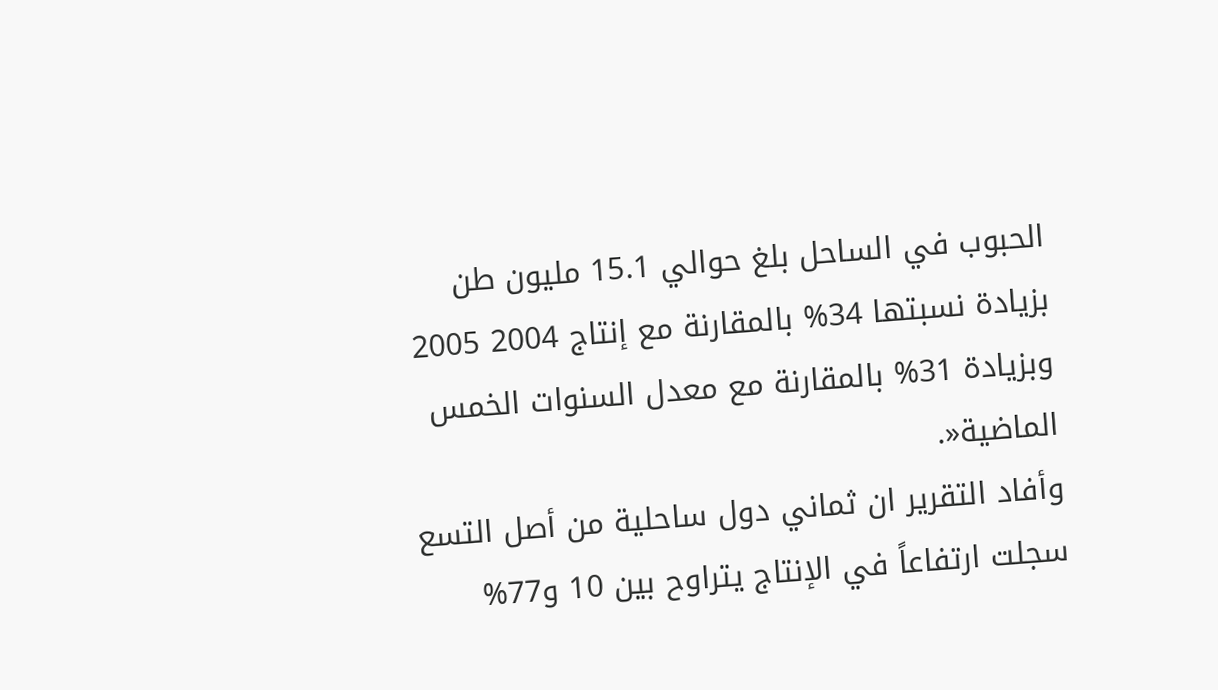الحبوب في الساحل بلغ حوالي 15.1 مليون طن بزيادة نسبتها 34% بالمقارنة مع إنتاج 2004 2005 وبزيادة 31% بالمقارنة مع معدل السنوات الخمس الماضية«.
وأفاد التقرير ان ثماني دول ساحلية من أصل التسع سجلت ارتفاعاً في الإنتاج يتراوح بين 10 و77%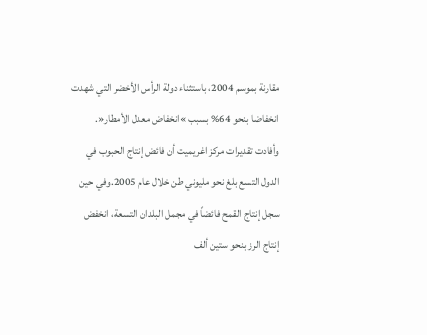مقارنة بموسم 2004، باستثناء دولة الرأس الأخضر التي شهدت انخفاضا بنحو 64% بسبب »انخفاض معدل الأمطار«.
وأفادت تقديرات مركز اغريميت أن فائض إنتاج الحبوب في الدول التسع بلغ نحو مليوني طن خلال عام 2005.وفي حين سجل إنتاج القمح فائضاً في مجمل البلدان التسعة، انخفض إنتاج الرز بنحو ستين ألف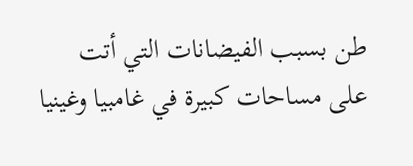طن بسبب الفيضانات التي أتت على مساحات كبيرة في غامبيا وغينيا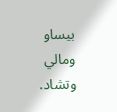بيساو ومالي وتشاد.